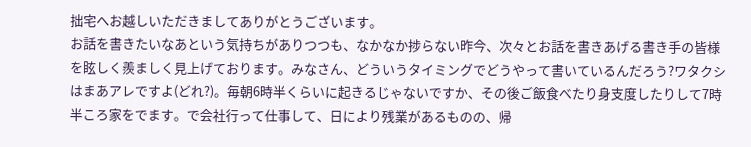拙宅へお越しいただきましてありがとうございます。
お話を書きたいなあという気持ちがありつつも、なかなか捗らない昨今、次々とお話を書きあげる書き手の皆様を眩しく羨ましく見上げております。みなさん、どういうタイミングでどうやって書いているんだろう?ワタクシはまあアレですよ(どれ?)。毎朝6時半くらいに起きるじゃないですか、その後ご飯食べたり身支度したりして7時半ころ家をでます。で会社行って仕事して、日により残業があるものの、帰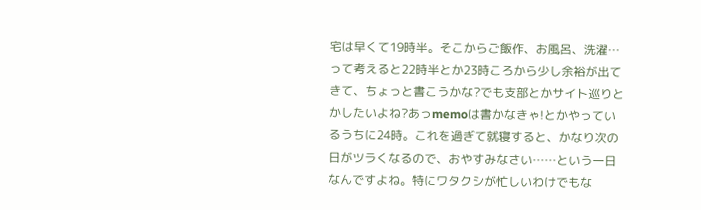宅は早くて19時半。そこからご飯作、お風呂、洗濯…って考えると22時半とか23時ころから少し余裕が出てきて、ちょっと書こうかな?でも支部とかサイト巡りとかしたいよね?あっmemoは書かなきゃ!とかやっているうちに24時。これを過ぎて就寝すると、かなり次の日がツラくなるので、おやすみなさい……という一日なんですよね。特にワタクシが忙しいわけでもな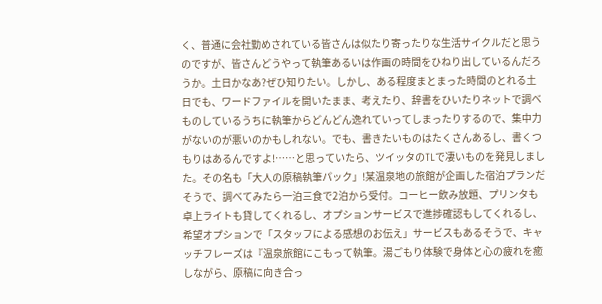く、普通に会社勤めされている皆さんは似たり寄ったりな生活サイクルだと思うのですが、皆さんどうやって執筆あるいは作画の時間をひねり出しているんだろうか。土日かなあ?ぜひ知りたい。しかし、ある程度まとまった時間のとれる土日でも、ワードファイルを開いたまま、考えたり、辞書をひいたりネットで調べものしているうちに執筆からどんどん逸れていってしまったりするので、集中力がないのが悪いのかもしれない。でも、書きたいものはたくさんあるし、書くつもりはあるんですよ!……と思っていたら、ツイッタのTLで凄いものを発見しました。その名も「大人の原稿執筆パック」!某温泉地の旅館が企画した宿泊プランだそうで、調べてみたら一泊三食で2泊から受付。コーヒー飲み放題、プリンタも卓上ライトも貸してくれるし、オプションサービスで進捗確認もしてくれるし、希望オプションで「スタッフによる感想のお伝え」サービスもあるそうで、キャッチフレーズは『温泉旅館にこもって執筆。湯ごもり体験で身体と心の疲れを癒しながら、原稿に向き合っ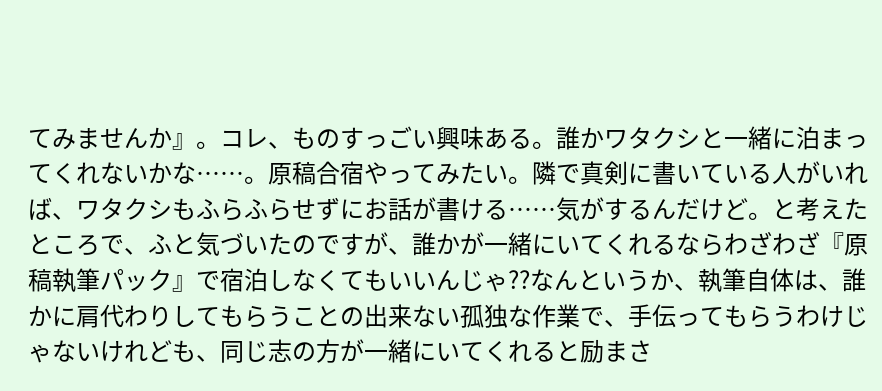てみませんか』。コレ、ものすっごい興味ある。誰かワタクシと一緒に泊まってくれないかな……。原稿合宿やってみたい。隣で真剣に書いている人がいれば、ワタクシもふらふらせずにお話が書ける……気がするんだけど。と考えたところで、ふと気づいたのですが、誰かが一緒にいてくれるならわざわざ『原稿執筆パック』で宿泊しなくてもいいんじゃ??なんというか、執筆自体は、誰かに肩代わりしてもらうことの出来ない孤独な作業で、手伝ってもらうわけじゃないけれども、同じ志の方が一緒にいてくれると励まさ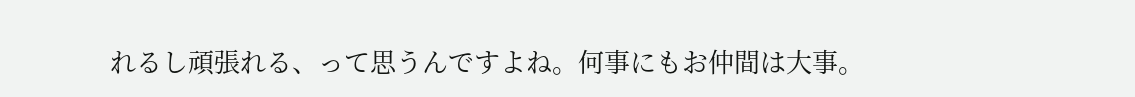れるし頑張れる、って思うんですよね。何事にもお仲間は大事。